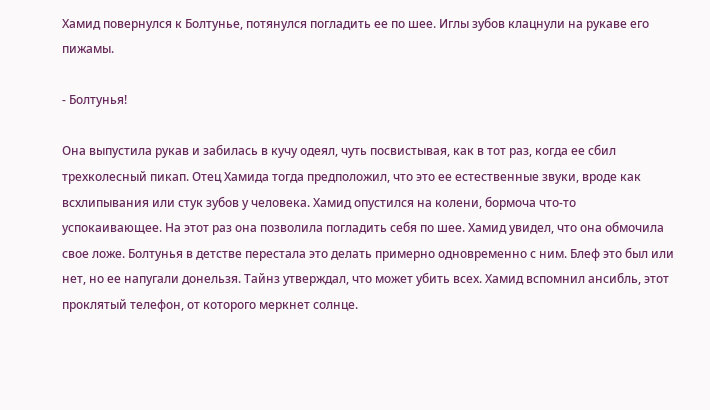Хамид повернулся к Болтунье, потянулся погладить ее по шее. Иглы зубов клацнули на рукаве его пижамы.

- Болтунья!

Она выпустила рукав и забилась в кучу одеял, чуть посвистывая, как в тот раз, когда ее сбил трехколесный пикап. Отец Хамида тогда предположил, что это ее естественные звуки, вроде как всхлипывания или стук зубов у человека. Хамид опустился на колени, бормоча что-то успокаивающее. На этот раз она позволила погладить себя по шее. Хамид увидел, что она обмочила свое ложе. Болтунья в детстве перестала это делать примерно одновременно с ним. Блеф это был или нет, но ее напугали донельзя. Тайнз утверждал, что может убить всех. Хамид вспомнил ансибль, этот проклятый телефон, от которого меркнет солнце.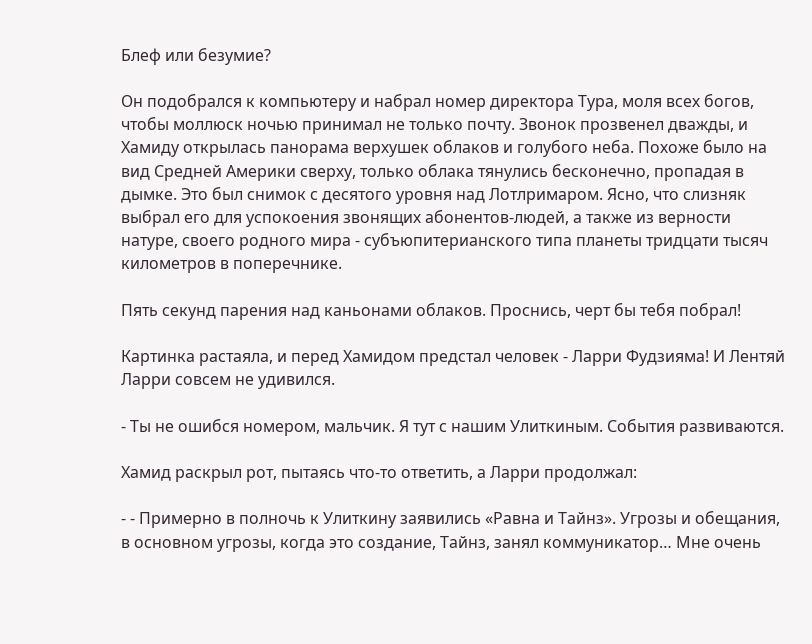Блеф или безумие?

Он подобрался к компьютеру и набрал номер директора Тура, моля всех богов, чтобы моллюск ночью принимал не только почту. Звонок прозвенел дважды, и Хамиду открылась панорама верхушек облаков и голубого неба. Похоже было на вид Средней Америки сверху, только облака тянулись бесконечно, пропадая в дымке. Это был снимок с десятого уровня над Лотлримаром. Ясно, что слизняк выбрал его для успокоения звонящих абонентов-людей, а также из верности натуре, своего родного мира - субъюпитерианского типа планеты тридцати тысяч километров в поперечнике.

Пять секунд парения над каньонами облаков. Проснись, черт бы тебя побрал!

Картинка растаяла, и перед Хамидом предстал человек - Ларри Фудзияма! И Лентяй Ларри совсем не удивился.

- Ты не ошибся номером, мальчик. Я тут с нашим Улиткиным. События развиваются.

Хамид раскрыл рот, пытаясь что-то ответить, а Ларри продолжал:

- - Примерно в полночь к Улиткину заявились «Равна и Тайнз». Угрозы и обещания, в основном угрозы, когда это создание, Тайнз, занял коммуникатор… Мне очень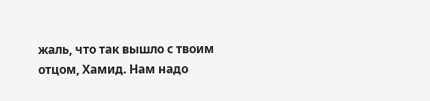жаль, что так вышло с твоим отцом, Хамид. Нам надо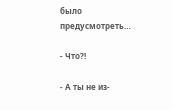было предусмотреть…

- Что?!

- А ты не из-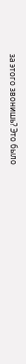за этого звонишь? Это было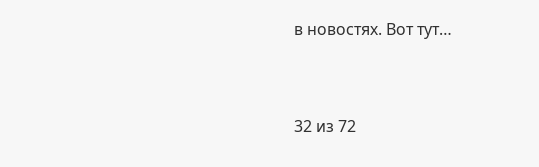в новостях. Вот тут…



32 из 72